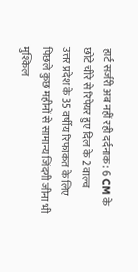हार्ट सर्जरी अब नहीं रही दर्दनाक: 6 CM के छोटे चीरे से रिपेयर हुए दिल के 2 वाल्व
उत्तर प्रदेश के 35 वर्षीय रिफाकत के लिए पिछले कुछ महीनों से सामान्य जिंदगी जीना भी मुश्किल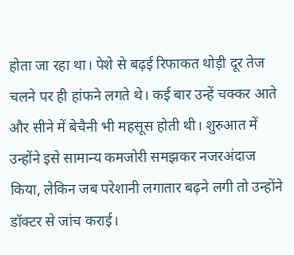होता जा रहा था। पेशे से बढ़ई रिफाकत थोड़ी दूर तेज चलने पर ही हांफने लगते थे। कई बार उन्हें चक्कर आते और सीने में बेचैनी भी महसूस होती थी। शुरुआत में उन्होंने इसे सामान्य कमजोरी समझकर नजरअंदाज किया, लेकिन जब परेशानी लगातार बढ़ने लगी तो उन्होंने डॉक्टर से जांच कराई।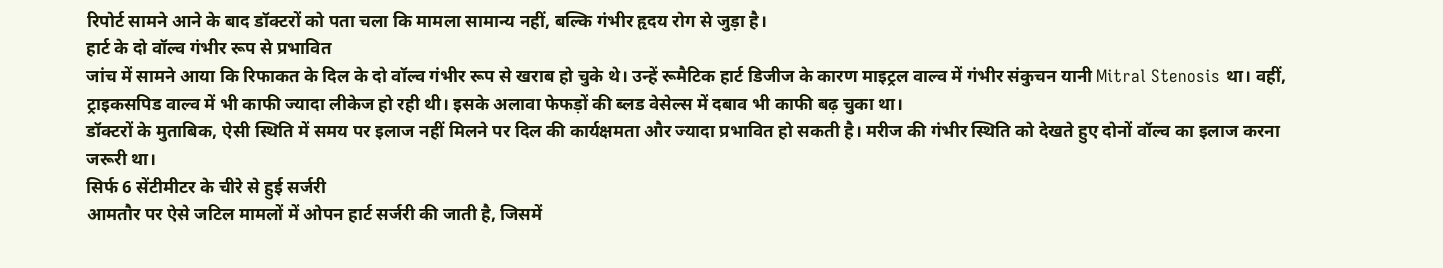रिपोर्ट सामने आने के बाद डॉक्टरों को पता चला कि मामला सामान्य नहीं, बल्कि गंभीर हृदय रोग से जुड़ा है।
हार्ट के दो वॉल्व गंभीर रूप से प्रभावित
जांच में सामने आया कि रिफाकत के दिल के दो वॉल्व गंभीर रूप से खराब हो चुके थे। उन्हें रूमैटिक हार्ट डिजीज के कारण माइट्रल वाल्व में गंभीर संकुचन यानी Mitral Stenosis था। वहीं, ट्राइकसपिड वाल्व में भी काफी ज्यादा लीकेज हो रही थी। इसके अलावा फेफड़ों की ब्लड वेसेल्स में दबाव भी काफी बढ़ चुका था।
डॉक्टरों के मुताबिक, ऐसी स्थिति में समय पर इलाज नहीं मिलने पर दिल की कार्यक्षमता और ज्यादा प्रभावित हो सकती है। मरीज की गंभीर स्थिति को देखते हुए दोनों वॉल्व का इलाज करना जरूरी था।
सिर्फ 6 सेंटीमीटर के चीरे से हुई सर्जरी
आमतौर पर ऐसे जटिल मामलों में ओपन हार्ट सर्जरी की जाती है, जिसमें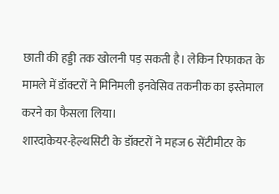छाती की हड्डी तक खोलनी पड़ सकती है। लेकिन रिफाकत के मामले में डॉक्टरों ने मिनिमली इनवेसिव तकनीक का इस्तेमाल करने का फैसला लिया।
शारदाकेयर-हेल्थसिटी के डॉक्टरों ने महज 6 सेंटीमीटर के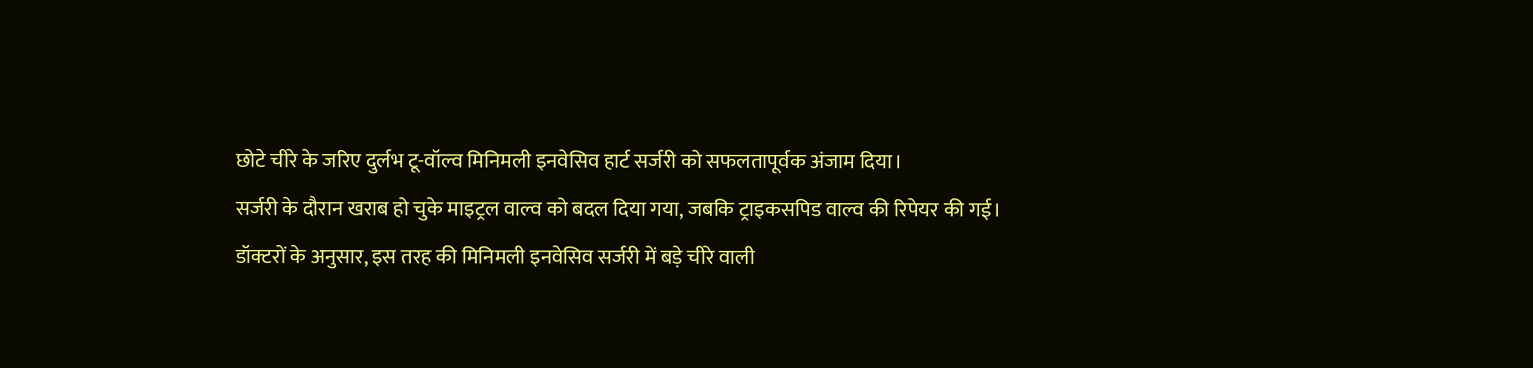छोटे चीरे के जरिए दुर्लभ टू-वॉल्व मिनिमली इनवेसिव हार्ट सर्जरी को सफलतापूर्वक अंजाम दिया।
सर्जरी के दौरान खराब हो चुके माइट्रल वाल्व को बदल दिया गया, जबकि ट्राइकसपिड वाल्व की रिपेयर की गई। डॉक्टरों के अनुसार, इस तरह की मिनिमली इनवेसिव सर्जरी में बड़े चीरे वाली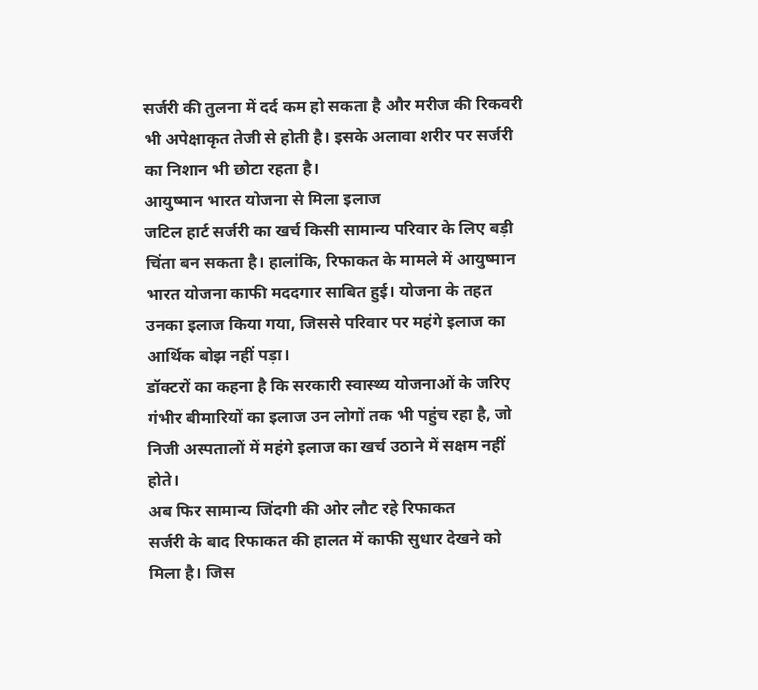सर्जरी की तुलना में दर्द कम हो सकता है और मरीज की रिकवरी भी अपेक्षाकृत तेजी से होती है। इसके अलावा शरीर पर सर्जरी का निशान भी छोटा रहता है।
आयुष्मान भारत योजना से मिला इलाज
जटिल हार्ट सर्जरी का खर्च किसी सामान्य परिवार के लिए बड़ी चिंता बन सकता है। हालांकि, रिफाकत के मामले में आयुष्मान भारत योजना काफी मददगार साबित हुई। योजना के तहत उनका इलाज किया गया, जिससे परिवार पर महंगे इलाज का आर्थिक बोझ नहीं पड़ा।
डॉक्टरों का कहना है कि सरकारी स्वास्थ्य योजनाओं के जरिए गंभीर बीमारियों का इलाज उन लोगों तक भी पहुंच रहा है, जो निजी अस्पतालों में महंगे इलाज का खर्च उठाने में सक्षम नहीं होते।
अब फिर सामान्य जिंदगी की ओर लौट रहे रिफाकत
सर्जरी के बाद रिफाकत की हालत में काफी सुधार देखने को मिला है। जिस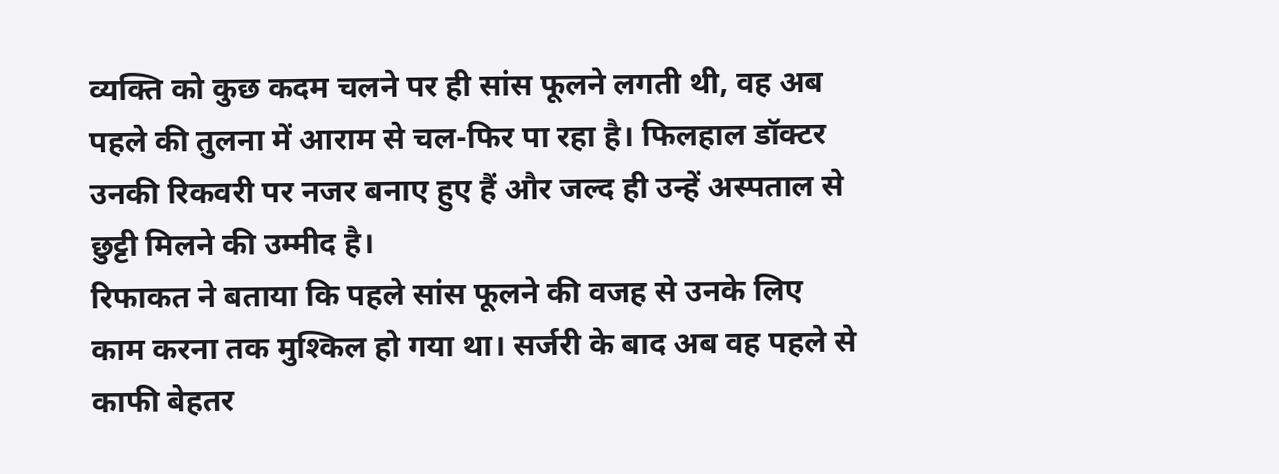व्यक्ति को कुछ कदम चलने पर ही सांस फूलने लगती थी, वह अब पहले की तुलना में आराम से चल-फिर पा रहा है। फिलहाल डॉक्टर उनकी रिकवरी पर नजर बनाए हुए हैं और जल्द ही उन्हें अस्पताल से छुट्टी मिलने की उम्मीद है।
रिफाकत ने बताया कि पहले सांस फूलने की वजह से उनके लिए काम करना तक मुश्किल हो गया था। सर्जरी के बाद अब वह पहले से काफी बेहतर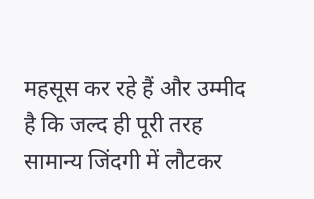महसूस कर रहे हैं और उम्मीद है कि जल्द ही पूरी तरह सामान्य जिंदगी में लौटकर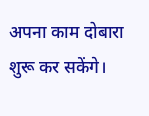अपना काम दोबारा शुरू कर सकेंगे।